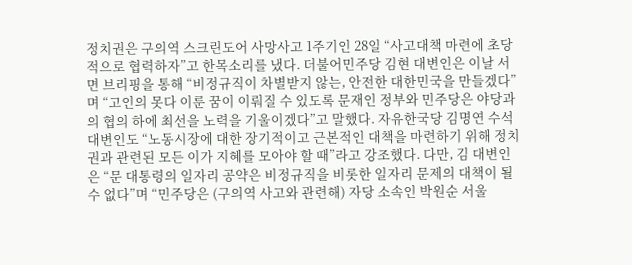정치권은 구의역 스크린도어 사망사고 1주기인 28일 “사고대책 마련에 초당적으로 협력하자”고 한목소리를 냈다. 더불어민주당 김현 대변인은 이날 서면 브리핑을 통해 “비정규직이 차별받지 않는, 안전한 대한민국을 만들겠다”며 “고인의 못다 이룬 꿈이 이뤄질 수 있도록 문재인 정부와 민주당은 야당과의 협의 하에 최선을 노력을 기울이겠다”고 말했다. 자유한국당 김명연 수석대변인도 “노동시장에 대한 장기적이고 근본적인 대책을 마련하기 위해 정치권과 관련된 모든 이가 지혜를 모아야 할 때”라고 강조했다. 다만, 김 대변인은 “문 대통령의 일자리 공약은 비정규직을 비롯한 일자리 문제의 대책이 될 수 없다”며 “민주당은 (구의역 사고와 관련해) 자당 소속인 박원순 서울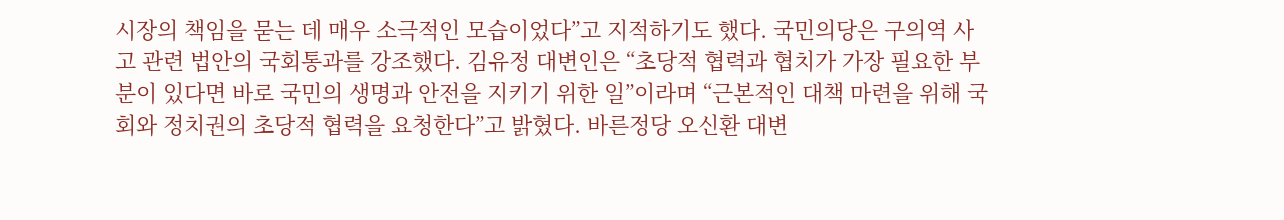시장의 책임을 묻는 데 매우 소극적인 모습이었다”고 지적하기도 했다. 국민의당은 구의역 사고 관련 법안의 국회통과를 강조했다. 김유정 대변인은 “초당적 협력과 협치가 가장 필요한 부분이 있다면 바로 국민의 생명과 안전을 지키기 위한 일”이라며 “근본적인 대책 마련을 위해 국회와 정치권의 초당적 협력을 요청한다”고 밝혔다. 바른정당 오신환 대변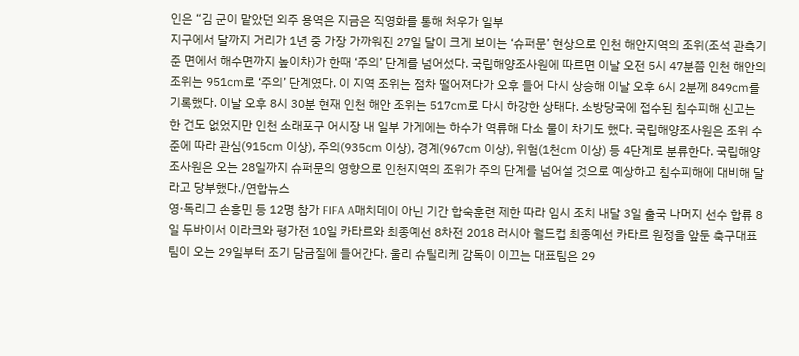인은 “김 군이 맡았던 외주 용역은 지금은 직영화를 통해 처우가 일부
지구에서 달까지 거리가 1년 중 가장 가까워진 27일 달이 크게 보이는 ‘슈퍼문’ 현상으로 인천 해안지역의 조위(조석 관측기준 면에서 해수면까지 높이차)가 한때 ‘주의’ 단계를 넘어섰다. 국립해양조사원에 따르면 이날 오전 5시 47분쯤 인천 해안의 조위는 951㎝로 ‘주의’ 단계였다. 이 지역 조위는 점차 떨어져다가 오후 들어 다시 상승해 이날 오후 6시 2분께 849㎝를 기록했다. 이날 오후 8시 30분 현재 인천 해안 조위는 517㎝로 다시 하강한 상태다. 소방당국에 접수된 침수피해 신고는 한 건도 없었지만 인천 소래포구 어시장 내 일부 가게에는 하수가 역류해 다소 물이 차기도 했다. 국립해양조사원은 조위 수준에 따라 관심(915㎝ 이상), 주의(935㎝ 이상), 경계(967㎝ 이상), 위험(1천㎝ 이상) 등 4단계로 분류한다. 국립해양조사원은 오는 28일까지 슈퍼문의 영향으로 인천지역의 조위가 주의 단계를 넘어설 것으로 예상하고 침수피해에 대비해 달라고 당부했다./연합뉴스
영·독리그 손흥민 등 12명 참가 FIFA A매치데이 아닌 기간 합숙훈련 제한 따라 임시 조치 내달 3일 출국 나머지 선수 합류 8일 두바이서 이라크와 평가전 10일 카타르와 최종예선 8차전 2018 러시아 월드컵 최종예선 카타르 원정을 앞둔 축구대표팀이 오는 29일부터 조기 담금질에 들어간다. 울리 슈틸리케 감독이 이끄는 대표팀은 29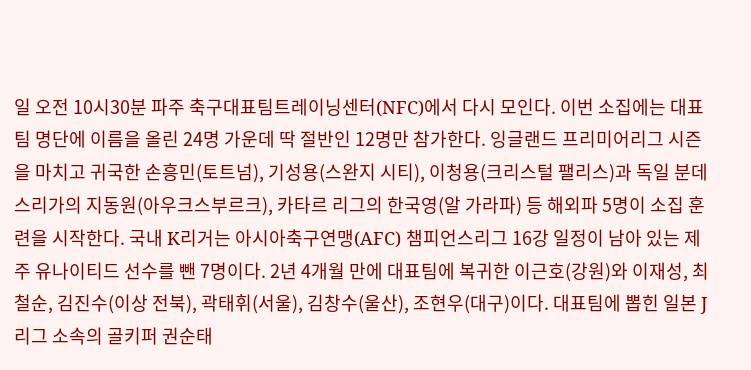일 오전 10시30분 파주 축구대표팀트레이닝센터(NFC)에서 다시 모인다. 이번 소집에는 대표팀 명단에 이름을 올린 24명 가운데 딱 절반인 12명만 참가한다. 잉글랜드 프리미어리그 시즌을 마치고 귀국한 손흥민(토트넘), 기성용(스완지 시티), 이청용(크리스털 팰리스)과 독일 분데스리가의 지동원(아우크스부르크), 카타르 리그의 한국영(알 가라파) 등 해외파 5명이 소집 훈련을 시작한다. 국내 K리거는 아시아축구연맹(AFC) 챔피언스리그 16강 일정이 남아 있는 제주 유나이티드 선수를 뺀 7명이다. 2년 4개월 만에 대표팀에 복귀한 이근호(강원)와 이재성, 최철순, 김진수(이상 전북), 곽태휘(서울), 김창수(울산), 조현우(대구)이다. 대표팀에 뽑힌 일본 J리그 소속의 골키퍼 권순태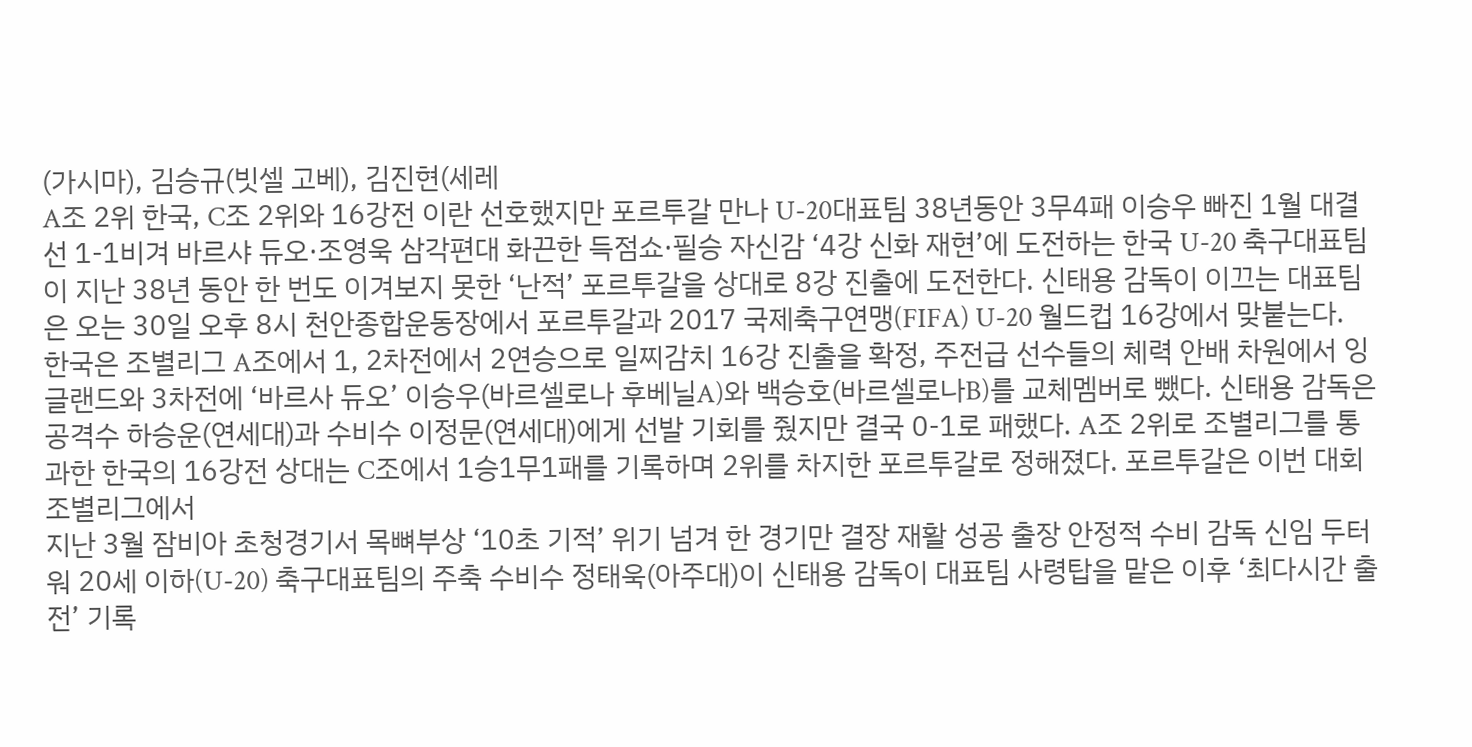(가시마), 김승규(빗셀 고베), 김진현(세레
A조 2위 한국, C조 2위와 16강전 이란 선호했지만 포르투갈 만나 U-20대표팀 38년동안 3무4패 이승우 빠진 1월 대결선 1-1비겨 바르샤 듀오·조영욱 삼각편대 화끈한 득점쇼·필승 자신감 ‘4강 신화 재현’에 도전하는 한국 U-20 축구대표팀이 지난 38년 동안 한 번도 이겨보지 못한 ‘난적’ 포르투갈을 상대로 8강 진출에 도전한다. 신태용 감독이 이끄는 대표팀은 오는 30일 오후 8시 천안종합운동장에서 포르투갈과 2017 국제축구연맹(FIFA) U-20 월드컵 16강에서 맞붙는다. 한국은 조별리그 A조에서 1, 2차전에서 2연승으로 일찌감치 16강 진출을 확정, 주전급 선수들의 체력 안배 차원에서 잉글랜드와 3차전에 ‘바르사 듀오’ 이승우(바르셀로나 후베닐A)와 백승호(바르셀로나B)를 교체멤버로 뺐다. 신태용 감독은 공격수 하승운(연세대)과 수비수 이정문(연세대)에게 선발 기회를 줬지만 결국 0-1로 패했다. A조 2위로 조별리그를 통과한 한국의 16강전 상대는 C조에서 1승1무1패를 기록하며 2위를 차지한 포르투갈로 정해졌다. 포르투갈은 이번 대회 조별리그에서
지난 3월 잠비아 초청경기서 목뼈부상 ‘10초 기적’ 위기 넘겨 한 경기만 결장 재활 성공 출장 안정적 수비 감독 신임 두터워 20세 이하(U-20) 축구대표팀의 주축 수비수 정태욱(아주대)이 신태용 감독이 대표팀 사령탑을 맡은 이후 ‘최다시간 출전’ 기록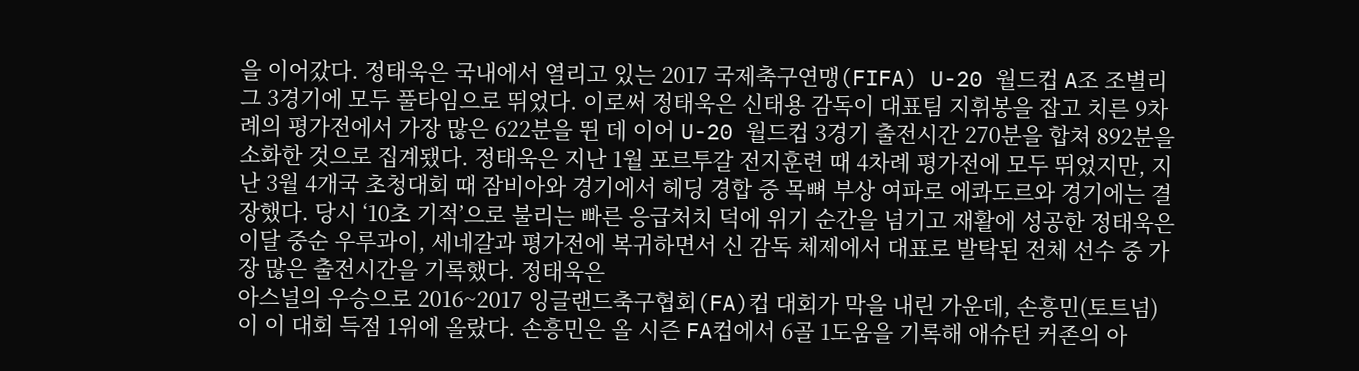을 이어갔다. 정태욱은 국내에서 열리고 있는 2017 국제축구연맹(FIFA) U-20 월드컵 A조 조별리그 3경기에 모두 풀타임으로 뛰었다. 이로써 정태욱은 신태용 감독이 대표팀 지휘봉을 잡고 치른 9차례의 평가전에서 가장 많은 622분을 뛴 데 이어 U-20 월드컵 3경기 출전시간 270분을 합쳐 892분을 소화한 것으로 집계됐다. 정태욱은 지난 1월 포르투갈 전지훈련 때 4차례 평가전에 모두 뛰었지만, 지난 3월 4개국 초청대회 때 잠비아와 경기에서 헤딩 경합 중 목뼈 부상 여파로 에콰도르와 경기에는 결장했다. 당시 ‘10초 기적’으로 불리는 빠른 응급처치 덕에 위기 순간을 넘기고 재활에 성공한 정태욱은 이달 중순 우루과이, 세네갈과 평가전에 복귀하면서 신 감독 체제에서 대표로 발탁된 전체 선수 중 가장 많은 출전시간을 기록했다. 정태욱은
아스널의 우승으로 2016~2017 잉글랜드축구협회(FA)컵 대회가 막을 내린 가운데, 손흥민(토트넘)이 이 대회 득점 1위에 올랐다. 손흥민은 올 시즌 FA컵에서 6골 1도움을 기록해 애슈턴 커존의 아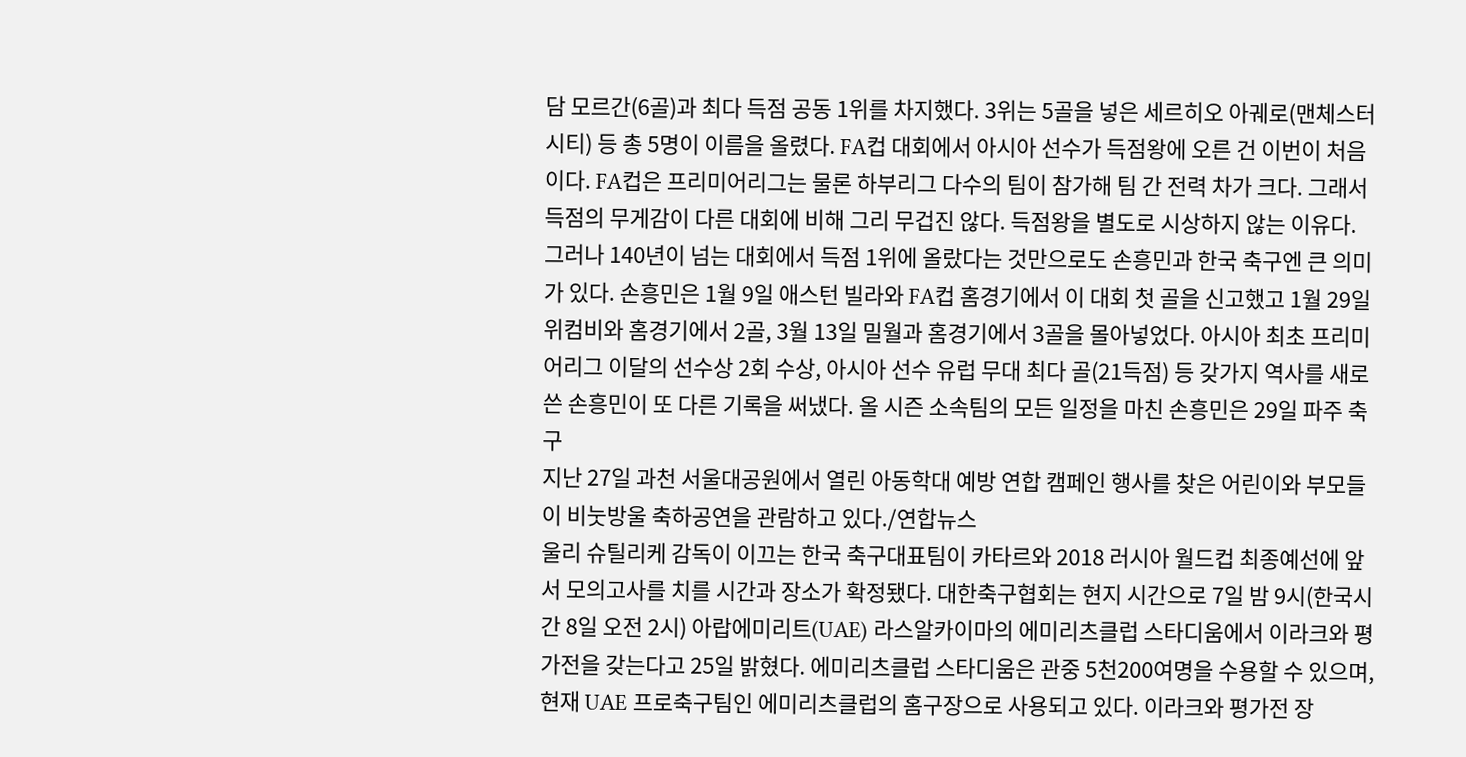담 모르간(6골)과 최다 득점 공동 1위를 차지했다. 3위는 5골을 넣은 세르히오 아궤로(맨체스터시티) 등 총 5명이 이름을 올렸다. FA컵 대회에서 아시아 선수가 득점왕에 오른 건 이번이 처음이다. FA컵은 프리미어리그는 물론 하부리그 다수의 팀이 참가해 팀 간 전력 차가 크다. 그래서 득점의 무게감이 다른 대회에 비해 그리 무겁진 않다. 득점왕을 별도로 시상하지 않는 이유다. 그러나 140년이 넘는 대회에서 득점 1위에 올랐다는 것만으로도 손흥민과 한국 축구엔 큰 의미가 있다. 손흥민은 1월 9일 애스턴 빌라와 FA컵 홈경기에서 이 대회 첫 골을 신고했고 1월 29일 위컴비와 홈경기에서 2골, 3월 13일 밀월과 홈경기에서 3골을 몰아넣었다. 아시아 최초 프리미어리그 이달의 선수상 2회 수상, 아시아 선수 유럽 무대 최다 골(21득점) 등 갖가지 역사를 새로 쓴 손흥민이 또 다른 기록을 써냈다. 올 시즌 소속팀의 모든 일정을 마친 손흥민은 29일 파주 축구
지난 27일 과천 서울대공원에서 열린 아동학대 예방 연합 캠페인 행사를 찾은 어린이와 부모들이 비눗방울 축하공연을 관람하고 있다./연합뉴스
울리 슈틸리케 감독이 이끄는 한국 축구대표팀이 카타르와 2018 러시아 월드컵 최종예선에 앞서 모의고사를 치를 시간과 장소가 확정됐다. 대한축구협회는 현지 시간으로 7일 밤 9시(한국시간 8일 오전 2시) 아랍에미리트(UAE) 라스알카이마의 에미리츠클럽 스타디움에서 이라크와 평가전을 갖는다고 25일 밝혔다. 에미리츠클럽 스타디움은 관중 5천200여명을 수용할 수 있으며, 현재 UAE 프로축구팀인 에미리츠클럽의 홈구장으로 사용되고 있다. 이라크와 평가전 장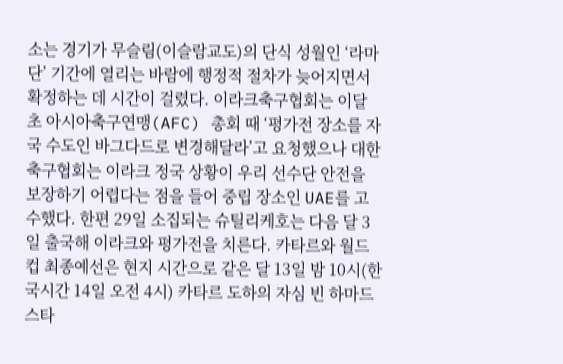소는 경기가 무슬림(이슬람교도)의 단식 성월인 ‘라마단’ 기간에 열리는 바람에 행정적 절차가 늦어지면서 확정하는 데 시간이 걸렸다. 이라크축구협회는 이달 초 아시아축구연맹(AFC) 총회 때 ‘평가전 장소를 자국 수도인 바그다드로 변경해달라’고 요청했으나 대한축구협회는 이라크 정국 상황이 우리 선수단 안전을 보장하기 어렵다는 점을 들어 중립 장소인 UAE를 고수했다. 한편 29일 소집되는 슈틸리케호는 다음 달 3일 출국해 이라크와 평가전을 치른다. 카타르와 월드컵 최종예선은 현지 시간으로 같은 달 13일 밤 10시(한국시간 14일 오전 4시) 카타르 도하의 자심 빈 하마드 스타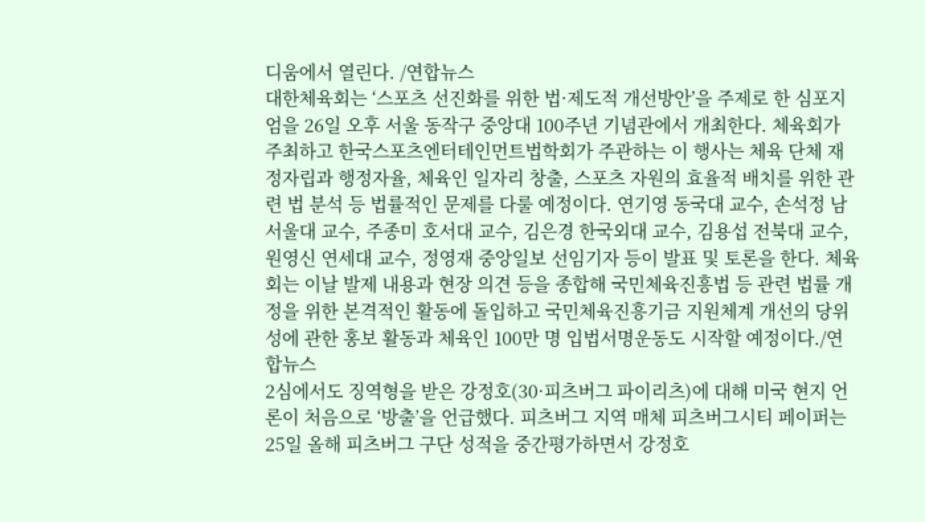디움에서 열린다. /연합뉴스
대한체육회는 ‘스포츠 선진화를 위한 법·제도적 개선방안’을 주제로 한 심포지엄을 26일 오후 서울 동작구 중앙대 100주년 기념관에서 개최한다. 체육회가 주최하고 한국스포츠엔터테인먼트법학회가 주관하는 이 행사는 체육 단체 재정자립과 행정자율, 체육인 일자리 창출, 스포츠 자원의 효율적 배치를 위한 관련 법 분석 등 법률적인 문제를 다룰 예정이다. 연기영 동국대 교수, 손석정 남서울대 교수, 주종미 호서대 교수, 김은경 한국외대 교수, 김용섭 전북대 교수, 원영신 연세대 교수, 정영재 중앙일보 선임기자 등이 발표 및 토론을 한다. 체육회는 이날 발제 내용과 현장 의견 등을 종합해 국민체육진흥법 등 관련 법률 개정을 위한 본격적인 활동에 돌입하고 국민체육진흥기금 지원체계 개선의 당위성에 관한 홍보 활동과 체육인 100만 명 입법서명운동도 시작할 예정이다./연합뉴스
2심에서도 징역형을 받은 강정호(30·피츠버그 파이리츠)에 대해 미국 현지 언론이 처음으로 ‘방출’을 언급했다. 피츠버그 지역 매체 피츠버그시티 페이퍼는 25일 올해 피츠버그 구단 성적을 중간평가하면서 강정호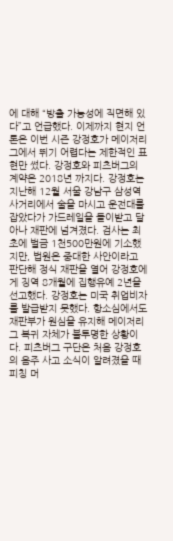에 대해 “방출 가능성에 직면해 있다”고 언급했다. 이제까지 현지 언론은 이번 시즌 강정호가 메이저리그에서 뛰기 어렵다는 제한적인 표현만 썼다. 강정호와 피츠버그의 계약은 2018년 까지다. 강정호는 지난해 12월 서울 강남구 삼성역 사거리에서 술을 마시고 운전대를 잡았다가 가드레일을 들이받고 달아나 재판에 넘겨졌다. 검사는 최초에 벌금 1천500만원에 기소했지만, 법원은 중대한 사안이라고 판단해 정식 재판을 열어 강정호에게 징역 8개월에 집행유예 2년을 선고했다. 강정호는 미국 취업비자를 발급받지 못했다. 항소심에서도 재판부가 원심을 유지해 메이저리그 복귀 자체가 불투명한 상황이다. 피츠버그 구단은 처음 강정호의 음주 사고 소식이 알려졌을 때 피칭 머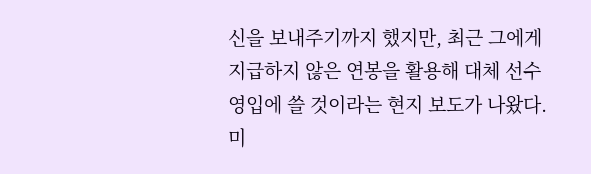신을 보내주기까지 했지만, 최근 그에게 지급하지 않은 연봉을 활용해 대체 선수 영입에 쓸 것이라는 현지 보도가 나왔다. 미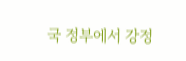국 정부에서 강정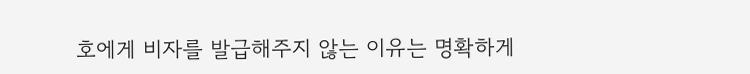호에게 비자를 발급해주지 않는 이유는 명확하게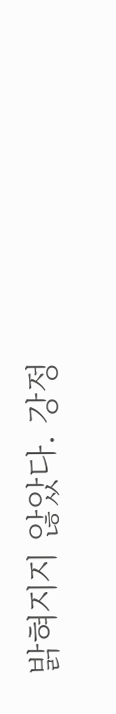밝혀지지 않았다. 강정